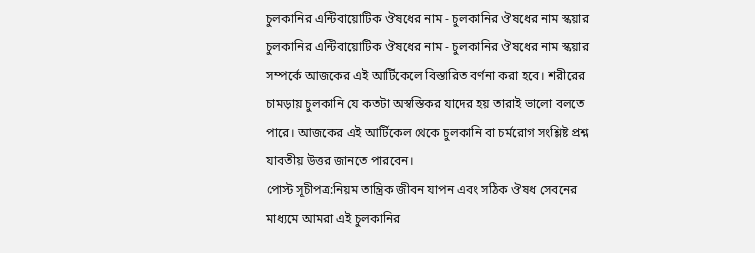চুলকানির এন্টিবায়োটিক ঔষধের নাম - চুলকানির ঔষধের নাম স্কয়ার
চুলকানির এন্টিবায়োটিক ঔষধের নাম - চুলকানির ঔষধের নাম স্কয়ার সম্পর্কে আজকের এই আর্টিকেলে বিস্তারিত বর্ণনা করা হবে। শরীরের চামড়ায় চুলকানি যে কতটা অস্বস্তিকর যাদের হয় তারাই ভালো বলতে পারে। আজকের এই আর্টিকেল থেকে চুলকানি বা চর্মরোগ সংশ্লিষ্ট প্রশ্ন যাবতীয় উত্তর জানতে পারবেন।
পোস্ট সূচীপত্র:নিয়ম তান্ত্রিক জীবন যাপন এবং সঠিক ঔষধ সেবনের মাধ্যমে আমরা এই চুলকানির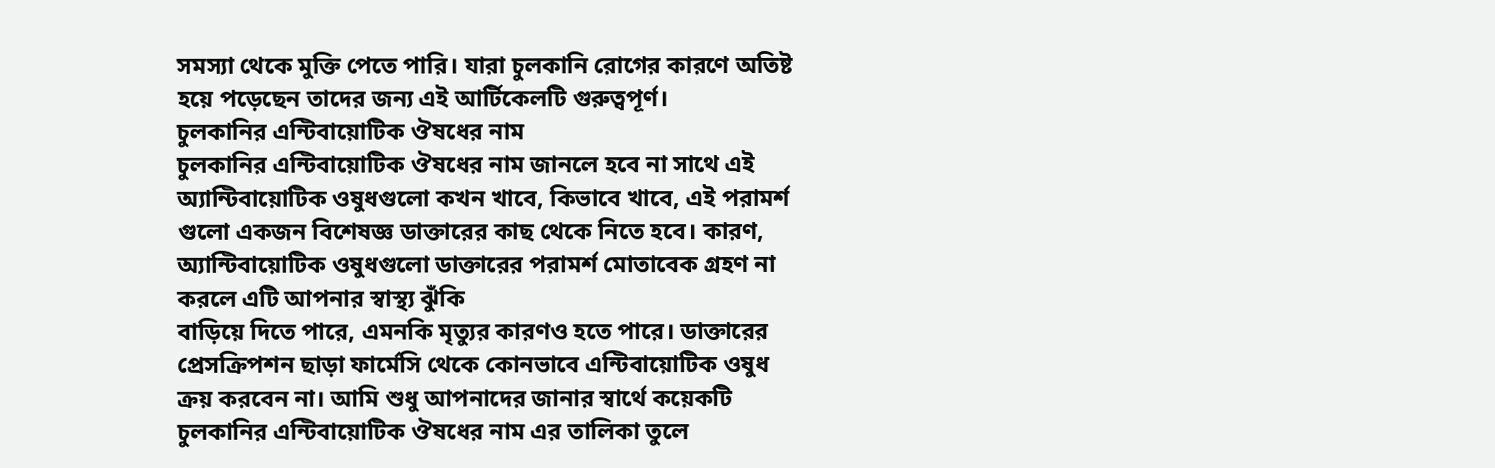সমস্যা থেকে মুক্তি পেতে পারি। যারা চুলকানি রোগের কারণে অতিষ্ট হয়ে পড়েছেন তাদের জন্য এই আর্টিকেলটি গুরুত্বপূর্ণ।
চুলকানির এন্টিবায়োটিক ঔষধের নাম
চুলকানির এন্টিবায়োটিক ঔষধের নাম জানলে হবে না সাথে এই অ্যান্টিবায়োটিক ওষুধগুলো কখন খাবে, কিভাবে খাবে, এই পরামর্শ গুলো একজন বিশেষজ্ঞ ডাক্তারের কাছ থেকে নিতে হবে। কারণ, অ্যান্টিবায়োটিক ওষুধগুলো ডাক্তারের পরামর্শ মোতাবেক গ্রহণ না করলে এটি আপনার স্বাস্থ্য ঝুঁকি
বাড়িয়ে দিতে পারে, এমনকি মৃত্যুর কারণও হতে পারে। ডাক্তারের প্রেসক্রিপশন ছাড়া ফার্মেসি থেকে কোনভাবে এন্টিবায়োটিক ওষুধ ক্রয় করবেন না। আমি শুধু আপনাদের জানার স্বার্থে কয়েকটি চুলকানির এন্টিবায়োটিক ঔষধের নাম এর তালিকা তুলে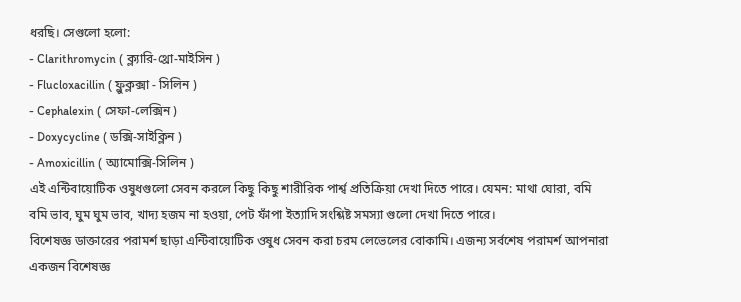ধরছি। সেগুলো হলো:
- Clarithromycin ( ক্ল্যারি-থ্রো-মাইসিন )
- Flucloxacillin ( ফ্লুক্লক্সা - সিলিন )
- Cephalexin ( সেফা-লেক্সিন )
- Doxycycline ( ডক্সি-সাইক্লিন )
- Amoxicillin ( অ্যামোক্সি-সিলিন )
এই এন্টিবায়োটিক ওষুধগুলো সেবন করলে কিছু কিছু শারীরিক পার্শ্ব প্রতিক্রিয়া দেখা দিতে পারে। যেমন: মাথা ঘোরা, বমি বমি ভাব, ঘুম ঘুম ভাব, খাদ্য হজম না হওয়া, পেট ফাঁপা ইত্যাদি সংশ্লিষ্ট সমস্যা গুলো দেখা দিতে পারে।
বিশেষজ্ঞ ডাক্তারের পরামর্শ ছাড়া এন্টিবায়োটিক ওষুধ সেবন করা চরম লেভেলের বোকামি। এজন্য সর্বশেষ পরামর্শ আপনারা একজন বিশেষজ্ঞ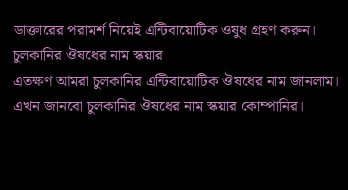ডাক্তারের পরামর্শ নিয়েই এন্টিবায়োটিক ওষুধ গ্রহণ করুন।
চুলকানির ঔষধের নাম স্কয়ার
এতক্ষণ আমরা চুলকানির এন্টিবায়োটিক ঔষধের নাম জানলাম। এখন জানবো চুলকানির ঔষধের নাম স্কয়ার কোম্পানির।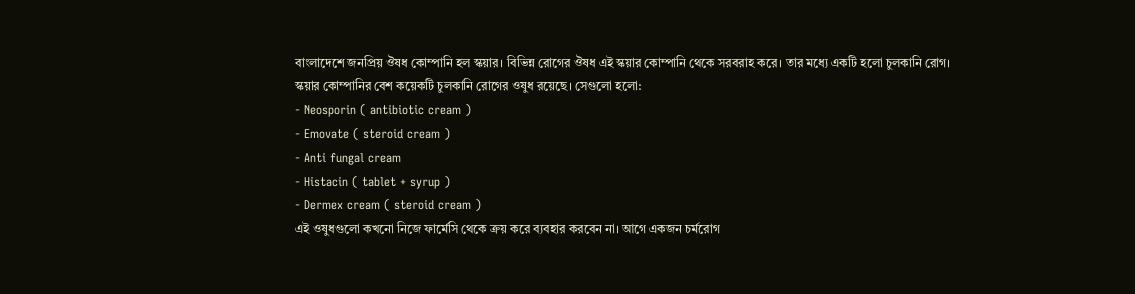বাংলাদেশে জনপ্রিয় ঔষধ কোম্পানি হল স্কয়ার। বিভিন্ন রোগের ঔষধ এই স্কয়ার কোম্পানি থেকে সরবরাহ করে। তার মধ্যে একটি হলো চুলকানি রোগ। স্কয়ার কোম্পানির বেশ কয়েকটি চুলকানি রোগের ওষুধ রয়েছে। সেগুলো হলো:
- Neosporin ( antibiotic cream )
- Emovate ( steroid cream )
- Anti fungal cream
- Histacin ( tablet + syrup )
- Dermex cream ( steroid cream )
এই ওষুধগুলো কখনো নিজে ফার্মেসি থেকে ক্রয় করে ব্যবহার করবেন না। আগে একজন চর্মরোগ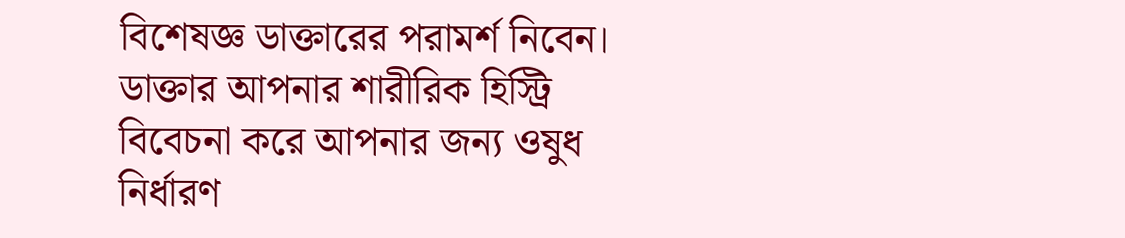বিশেষজ্ঞ ডাক্তারের পরামর্শ নিবেন। ডাক্তার আপনার শারীরিক হিস্ট্রি বিবেচনা করে আপনার জন্য ওষুধ নির্ধারণ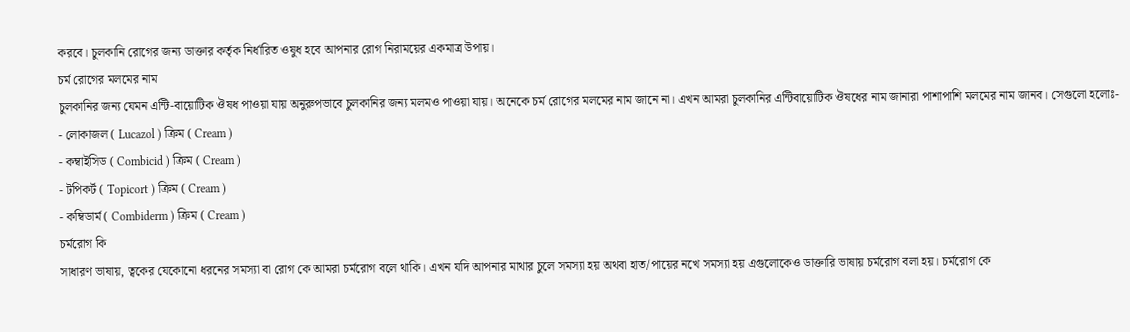করবে। চুলকানি রোগের জন্য ডাক্তার কর্তৃক নির্ধারিত ওষুধ হবে আপনার রোগ নিরাময়ের একমাত্র উপায়।
চর্ম রোগের মলমের নাম
চুলকানির জন্য যেমন এন্টি-বায়োটিক ঔষধ পাওয়া যায় অনুরুপভাবে চুলকানির জন্য মলমও পাওয়া যায়। অনেকে চর্ম রোগের মলমের নাম জানে না। এখন আমরা চুলকানির এন্টিবায়োটিক ঔষধের নাম জানারা পাশাপাশি মলমের নাম জানব। সেগুলো হলোঃ-
- লোকাজল ( Lucazol ) ক্রিম ( Cream )
- কম্বাইসিড ( Combicid ) ক্রিম ( Cream )
- টপিকর্ট ( Topicort ) ক্রিম ( Cream )
- কম্বিডার্ম ( Combiderm ) ক্রিম ( Cream )
চর্মরোগ কি
সাধারণ ভাষায়, ত্বকের যেকোনো ধরনের সমস্যা বা রোগ কে আমরা চর্মরোগ বলে থাকি। এখন যদি আপনার মাথার চুলে সমস্যা হয় অথবা হাত/পায়ের নখে সমস্যা হয় এগুলোকেও ডাক্তারি ভাষায় চর্মরোগ বলা হয়। চর্মরোগ কে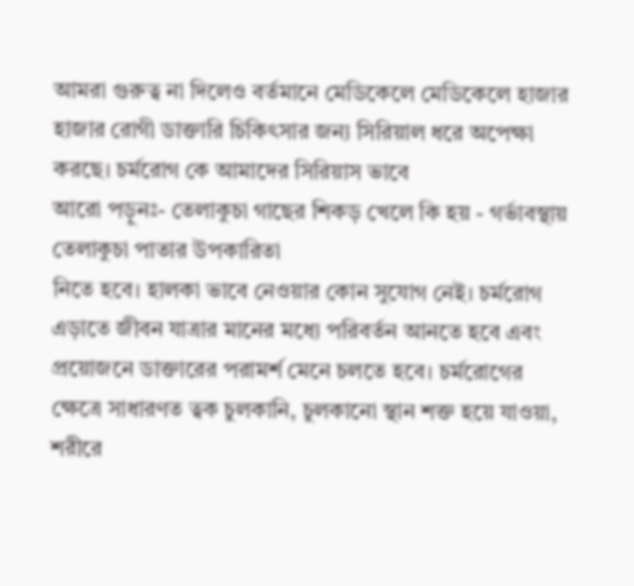আমরা গুরুত্ব না দিলেও বর্তমানে মেডিকেলে মেডিকেলে হাজার হাজার রোগী ডাক্তারি চিকিৎসার জন্য সিরিয়াল ধরে অপেক্ষা করছে। চর্মরোগ কে আমাদের সিরিয়াস ভাবে
আরো পড়ুনঃ- তেলাকুচা গাছের শিকড় খেলে কি হয় - গর্ভাবস্থায় তেলাকুচা পাতার উপকারিতা
নিতে হবে। হালকা ভাবে নেওয়ার কোন সুযোগ নেই। চর্মরোগ এড়াতে জীবন যাত্রার মানের মধ্যে পরিবর্তন আনতে হবে এবং প্রয়োজনে ডাক্তারের পরামর্শ মেনে চলতে হবে। চর্মরোগের ক্ষেত্রে সাধারণত ত্বক চুলকানি, চুলকানো স্থান শক্ত হয়ে যাওয়া, শরীরে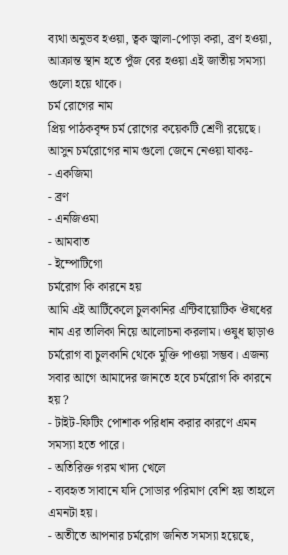ব্যথা অনুভব হওয়া, ত্বক জ্বালা-পোড়া করা, ব্রণ হওয়া, আক্রান্ত স্থান হতে পুঁজ বের হওয়া এই জাতীয় সমস্যা গুলো হয়ে থাকে।
চর্ম রোগের নাম
প্রিয় পাঠকবৃন্দ চর্ম রোগের কয়েকটি শ্রেণী রয়েছে। আসুন চর্মরোগের নাম গুলো জেনে নেওয়া যাকঃ-
- একজিমা
- ব্রণ
- এনজিওমা
- আমবাত
- ইম্পোটিগো
চর্মরোগ কি কারনে হয়
আমি এই আর্টিকেলে চুলকানির এন্টিবায়োটিক ঔষধের নাম এর তালিকা নিয়ে আলোচনা করলাম। ওষুধ ছাড়াও চর্মরোগ বা চুলকানি থেকে মুক্তি পাওয়া সম্ভব। এজন্য সবার আগে আমাদের জানতে হবে চর্মরোগ কি কারনে হয় ?
- টাইট-ফিটিং পোশাক পরিধান করার কারণে এমন সমস্যা হতে পারে।
- অতিরিক্ত গরম খাদ্য খেলে
- ব্যবহৃত সাবানে যদি সোডার পরিমাণ বেশি হয় তাহলে এমনটা হয়।
- অতীতে আপনার চর্মরোগ জনিত সমস্যা হয়েছে,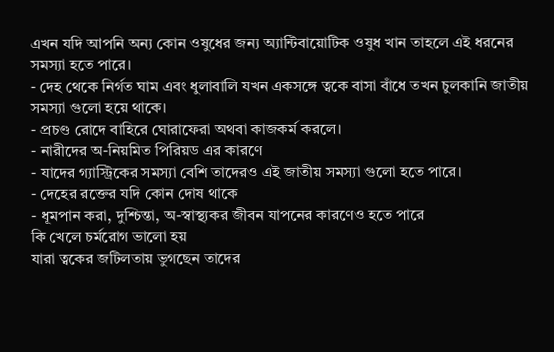এখন যদি আপনি অন্য কোন ওষুধের জন্য অ্যান্টিবায়োটিক ওষুধ খান তাহলে এই ধরনের সমস্যা হতে পারে।
- দেহ থেকে নির্গত ঘাম এবং ধুলাবালি যখন একসঙ্গে ত্বকে বাসা বাঁধে তখন চুলকানি জাতীয় সমস্যা গুলো হয়ে থাকে।
- প্রচণ্ড রোদে বাহিরে ঘোরাফেরা অথবা কাজকর্ম করলে।
- নারীদের অ-নিয়মিত পিরিয়ড এর কারণে
- যাদের গ্যাস্ট্রিকের সমস্যা বেশি তাদেরও এই জাতীয় সমস্যা গুলো হতে পারে।
- দেহের রক্তের যদি কোন দোষ থাকে
- ধূমপান করা, দুশ্চিন্তা, অ-স্বাস্থ্যকর জীবন যাপনের কারণেও হতে পারে
কি খেলে চর্মরোগ ভালো হয়
যারা ত্বকের জটিলতায় ভুগছেন তাদের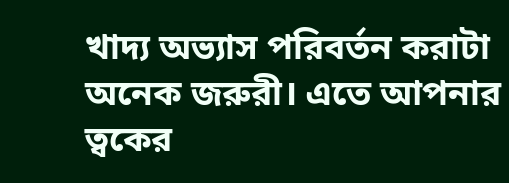খাদ্য অভ্যাস পরিবর্তন করাটা অনেক জরুরী। এতে আপনার ত্বকের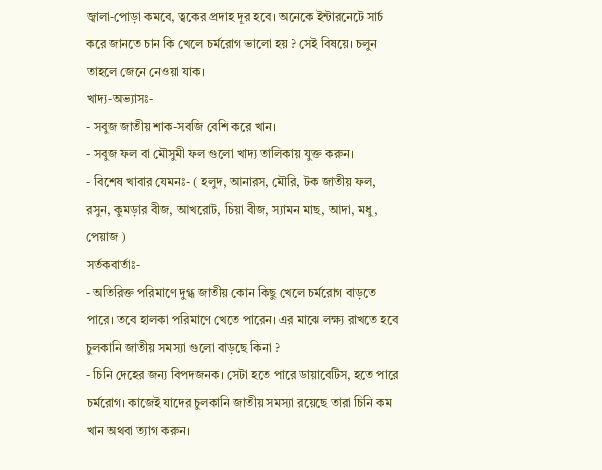জ্বালা-পোড়া কমবে, ত্বকের প্রদাহ দূর হবে। অনেকে ইন্টারনেটে সার্চ করে জানতে চান কি খেলে চর্মরোগ ভালো হয় ? সেই বিষয়ে। চলুন তাহলে জেনে নেওয়া যাক।
খাদ্য-অভ্যাসঃ-
- সবুজ জাতীয় শাক-সবজি বেশি করে খান।
- সবুজ ফল বা মৌসুমী ফল গুলো খাদ্য তালিকায় যুক্ত করুন।
- বিশেষ খাবার যেমনঃ- ( হলুদ, আনারস, মৌরি, টক জাতীয় ফল, রসুন, কুমড়ার বীজ, আখরোট, চিয়া বীজ, স্যামন মাছ, আদা, মধু, পেয়াজ )
সর্তকবার্তাঃ-
- অতিরিক্ত পরিমাণে দুগ্ধ জাতীয় কোন কিছু খেলে চর্মরোগ বাড়তে পারে। তবে হালকা পরিমাণে খেতে পারেন। এর মাঝে লক্ষ্য রাখতে হবে চুলকানি জাতীয় সমস্যা গুলো বাড়ছে কিনা ?
- চিনি দেহের জন্য বিপদজনক। সেটা হতে পারে ডায়াবেটিস, হতে পারে চর্মরোগ। কাজেই যাদের চুলকানি জাতীয় সমস্যা রয়েছে তারা চিনি কম খান অথবা ত্যাগ করুন।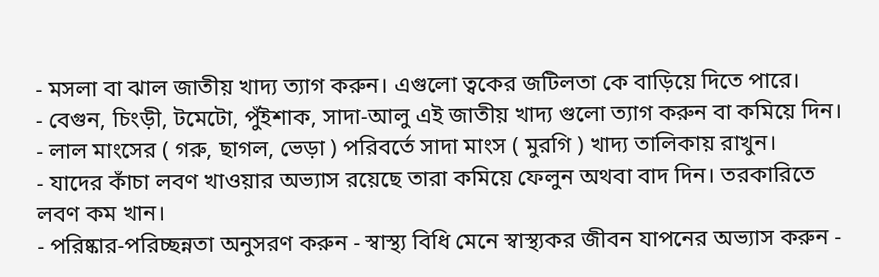- মসলা বা ঝাল জাতীয় খাদ্য ত্যাগ করুন। এগুলো ত্বকের জটিলতা কে বাড়িয়ে দিতে পারে।
- বেগুন, চিংড়ী, টমেটো, পুঁইশাক, সাদা-আলু এই জাতীয় খাদ্য গুলো ত্যাগ করুন বা কমিয়ে দিন।
- লাল মাংসের ( গরু, ছাগল, ভেড়া ) পরিবর্তে সাদা মাংস ( মুরগি ) খাদ্য তালিকায় রাখুন।
- যাদের কাঁচা লবণ খাওয়ার অভ্যাস রয়েছে তারা কমিয়ে ফেলুন অথবা বাদ দিন। তরকারিতে লবণ কম খান।
- পরিষ্কার-পরিচ্ছন্নতা অনুসরণ করুন - স্বাস্থ্য বিধি মেনে স্বাস্থ্যকর জীবন যাপনের অভ্যাস করুন -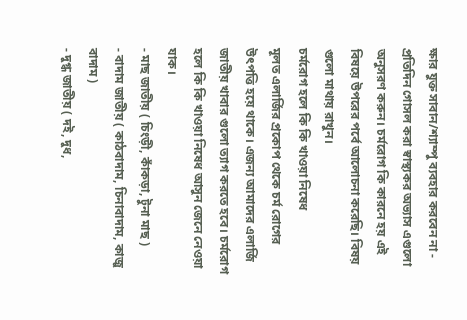ক্ষার যুক্ত সাবান/শ্যাম্পু ব্যবহার করবেন না - প্রতিদিন গোসল করা স্বাস্থ্যকর অভ্যাস এগুলো অনুসরণ করুন। চর্মরোগ কি কারনে হয় এই বিষয়ে উপরের পর্বে আলোচনা করেছি। বিষয় গুলো মাথায় রাখুন।
চর্মরোগ হলে কি কি খাওয়া নিষেধ
মূলত এলার্জির প্রকোপ থেকে চর্ম রোগের উৎপত্তি হয়ে থাকে। এজন্য আমাদের এলার্জি জাতীয় খাবার গুলো ত্যাগ করতে হবে। চর্মরোগ হলে কি কি খাওয়া নিষেধ আসুন জেনে নেওয়া যাক।
- মাছ জাতীয় ( চিংড়ী, কাঁকড়া, টুনা মাছ )
- বাদাম জাতীয় ( কাঠবাদাম, চিনাবাদাম, কাজু বাদাম )
- দুগ্ধ জাতীয় ( দই, দুধ,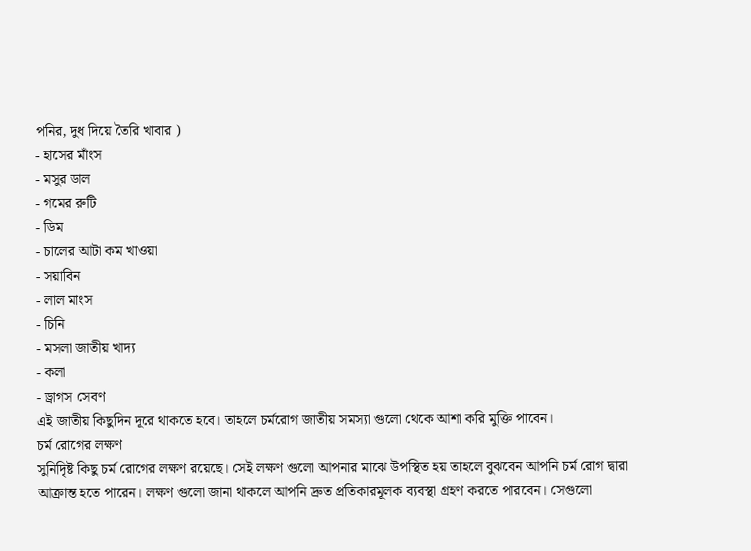পনির, দুধ দিয়ে তৈরি খাবার )
- হাসের মাঁংস
- মসুর ডাল
- গমের রুটি
- ডিম
- চালের আটা কম খাওয়া
- সয়াবিন
- লাল মাংস
- চিনি
- মসলা জাতীয় খাদ্য
- কলা
- ড্রাগস সেবণ
এই জাতীয় কিছুদিন দূরে থাকতে হবে। তাহলে চর্মরোগ জাতীয় সমস্যা গুলো থেকে আশা করি মুক্তি পাবেন।
চর্ম রোগের লক্ষণ
সুনিদিৃষ্ট কিছু চর্ম রোগের লক্ষণ রয়েছে। সেই লক্ষণ গুলো আপনার মাঝে উপস্থিত হয় তাহলে বুঝবেন আপনি চর্ম রোগ দ্বারা আক্রান্ত হতে পারেন। লক্ষণ গুলো জানা থাকলে আপনি দ্রুত প্রতিকারমূলক ব্যবস্থা গ্রহণ করতে পারবেন। সেগুলো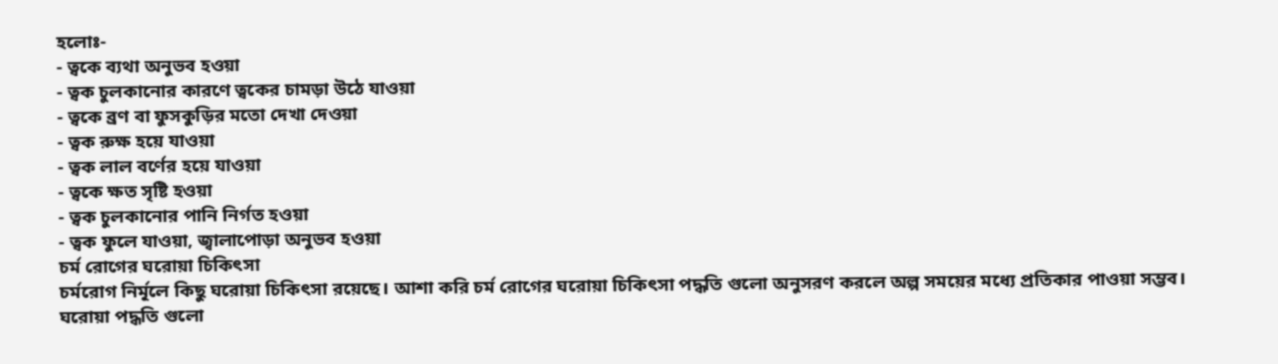হলোঃ-
- ত্বকে ব্যথা অনুভব হওয়া
- ত্বক চুলকানোর কারণে ত্বকের চামড়া উঠে যাওয়া
- ত্বকে ব্রণ বা ফুসকুড়ির মতো দেখা দেওয়া
- ত্বক রুক্ষ হয়ে যাওয়া
- ত্বক লাল বর্ণের হয়ে যাওয়া
- ত্বকে ক্ষত সৃষ্টি হওয়া
- ত্বক চুলকানোর পানি নির্গত হওয়া
- ত্বক ফুলে যাওয়া, জ্বালাপোড়া অনুভব হওয়া
চর্ম রোগের ঘরোয়া চিকিৎসা
চর্মরোগ নির্মূলে কিছু ঘরোয়া চিকিৎসা রয়েছে। আশা করি চর্ম রোগের ঘরোয়া চিকিৎসা পদ্ধতি গুলো অনুসরণ করলে অল্প সময়ের মধ্যে প্রতিকার পাওয়া সম্ভব। ঘরোয়া পদ্ধতি গুলো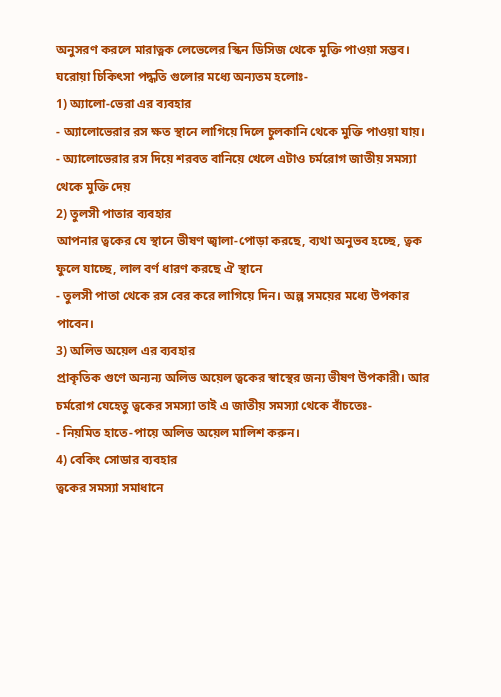অনুসরণ করলে মারাত্নক লেভেলের স্কিন ডিসিজ থেকে মুক্তি পাওয়া সম্ভব। ঘরোয়া চিকিৎসা পদ্ধতি গুলোর মধ্যে অন্যতম হলোঃ-
1) অ্যালো-ভেরা এর ব্যবহার
- অ্যালোভেরার রস ক্ষত স্থানে লাগিয়ে দিলে চুলকানি থেকে মুক্তি পাওয়া যায়।
- অ্যালোভেরার রস দিয়ে শরবত বানিয়ে খেলে এটাও চর্মরোগ জাতীয় সমস্যা থেকে মুক্তি দেয়
2) তুলসী পাতার ব্যবহার
আপনার ত্বকের যে স্থানে ভীষণ জ্বালা-পোড়া করছে, ব্যথা অনুভব হচ্ছে, ত্বক ফুলে যাচ্ছে, লাল বর্ণ ধারণ করছে ঐ স্থানে
- তুলসী পাতা থেকে রস বের করে লাগিয়ে দিন। অল্প সময়ের মধ্যে উপকার পাবেন।
3) অলিভ অয়েল এর ব্যবহার
প্রাকৃতিক গুণে অন্যন্য অলিভ অয়েল ত্বকের স্বাস্থের জন্য ভীষণ উপকারী। আর চর্মরোগ যেহেতু ত্বকের সমস্যা তাই এ জাতীয় সমস্যা থেকে বাঁচতেঃ-
- নিয়মিত হাতে-পায়ে অলিভ অয়েল মালিশ করুন।
4) বেকিং সোডার ব্যবহার
ত্বকের সমস্যা সমাধানে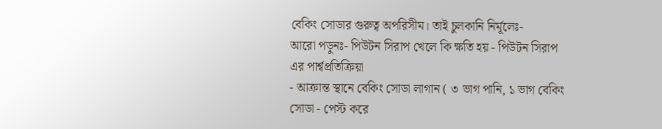বেকিং সোডার গুরুত্ব অপরিসীম। তাই চুলকানি নির্মূলেঃ-
আরো পড়ুনঃ- পিউটন সিরাপ খেলে কি ক্ষতি হয় - পিউটন সিরাপ এর পার্শ্বপ্রতিক্রিয়া
- আক্রান্ত স্থানে বেকিং সোডা লাগান ( ৩ ভাগ পানি, ১ ভাগ বেকিং সোডা - পেস্ট করে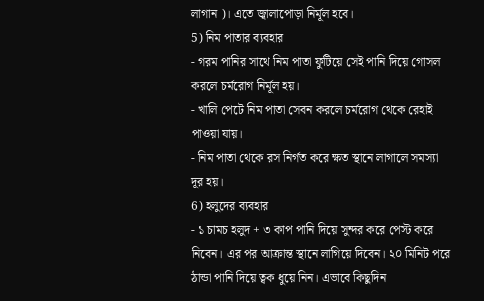লাগান )। এতে জ্বালাপোড়া নির্মূল হবে।
5) নিম পাতার ব্যবহার
- গরম পানির সাথে নিম পাতা ফুটিয়ে সেই পানি দিয়ে গোসল করলে চর্মরোগ নির্মূল হয়।
- খালি পেটে নিম পাতা সেবন করলে চর্মরোগ থেকে রেহাই পাওয়া যায়।
- নিম পাতা থেকে রস নির্গত করে ক্ষত স্থানে লাগালে সমস্যা দূর হয়।
6) হলুদের ব্যবহার
- ১ চামচ হলুদ + ৩ কাপ পানি দিয়ে সুন্দর করে পেস্ট করে নিবেন। এর পর আক্রান্ত স্থানে লাগিয়ে দিবেন। ২০ মিনিট পরে ঠান্ডা পানি দিয়ে ত্বক ধুয়ে নিন। এভাবে কিছুদিন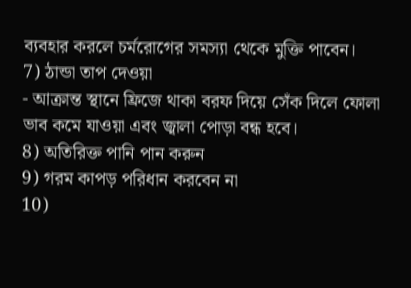ব্যবহার করলে চর্মরোগের সমস্যা থেকে মুক্তি পাবেন।
7) ঠান্ডা তাপ দেওয়া
- আক্রান্ত স্থানে ফ্রিজে থাকা বরফ দিয়ে সেঁক দিলে ফোলা ভাব কমে যাওয়া এবং জ্বালা পোড়া বন্ধ হবে।
8) অতিরিক্ত পানি পান করুন
9) গরম কাপড় পরিধান করবেন না
10)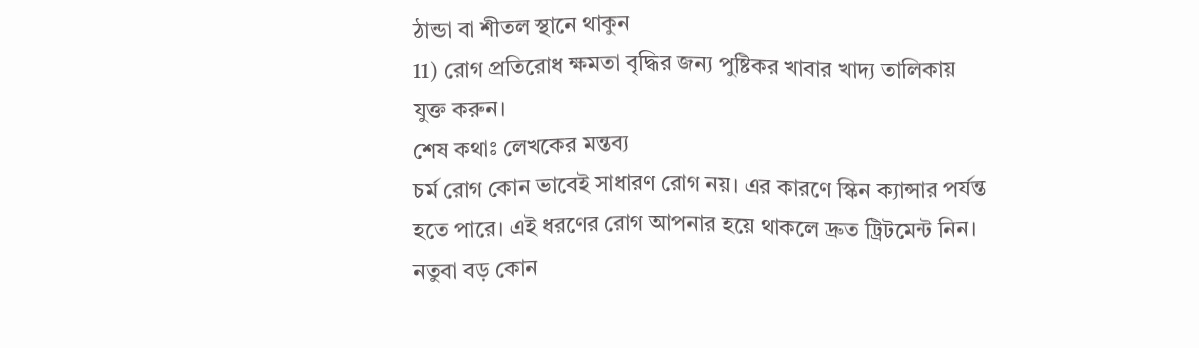ঠান্ডা বা শীতল স্থানে থাকুন
11) রোগ প্রতিরোধ ক্ষমতা বৃদ্ধির জন্য পুষ্টিকর খাবার খাদ্য তালিকায় যুক্ত করুন।
শেষ কথাঃ লেখকের মন্তব্য
চর্ম রোগ কোন ভাবেই সাধারণ রোগ নয়। এর কারণে স্কিন ক্যান্সার পর্যন্ত হতে পারে। এই ধরণের রোগ আপনার হয়ে থাকলে দ্রুত ট্রিটমেন্ট নিন। নতুবা বড় কোন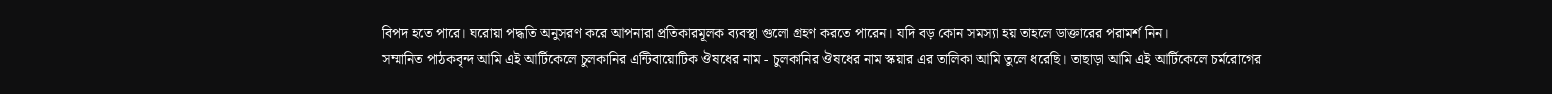বিপদ হতে পারে। ঘরোয়া পদ্ধতি অনুসরণ করে আপনারা প্রতিকারমূলক ব্যবস্থা গুলো গ্রহণ করতে পারেন। যদি বড় কোন সমস্যা হয় তাহলে ডাক্তারের পরামর্শ নিন।
সম্মানিত পাঠকবৃন্দ আমি এই আর্টিকেলে চুলকানির এন্টিবায়োটিক ঔষধের নাম - চুলকানির ঔষধের নাম স্কয়ার এর তালিকা আমি তুলে ধরেছি। তাছাড়া আমি এই আর্টিকেলে চর্মরোগের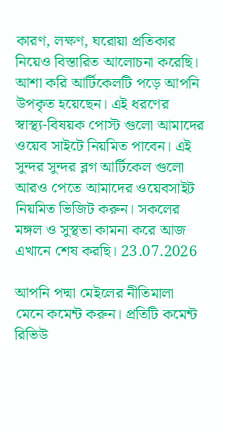কারণ, লক্ষণ, ঘরোয়া প্রতিকার নিয়েও বিস্তারিত আলোচনা করেছি।
আশা করি আর্টিকেলটি পড়ে আপনি উপকৃত হয়েছেন। এই ধরণের স্বাস্থ্য-বিষয়ক পোস্ট গুলো আমাদের ওয়েব সাইটে নিয়মিত পাবেন। এই সুন্দর সুন্দর ব্লগ আর্টিকেল গুলো আরও পেতে আমাদের ওয়েবসাইট নিয়মিত ভিজিট করুন। সকলের মঙ্গল ও সুস্থতা কামনা করে আজ এখানে শেষ করছি। 23.07.2026

আপনি পদ্মা মেইলের নীতিমালা মেনে কমেন্ট করুন। প্রতিটি কমেন্ট রিভিউ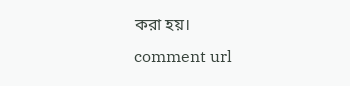করা হয়।
comment url